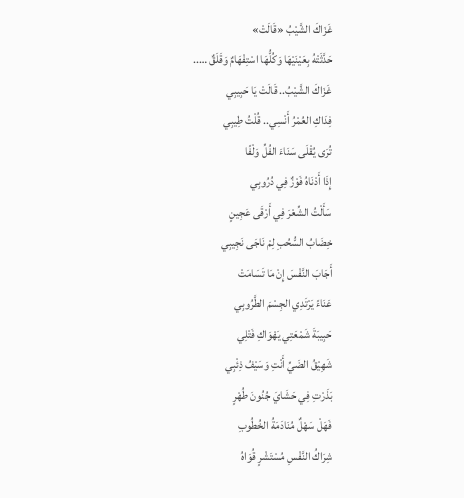غَزَاكَ الشَّيْبُ «قَالَتْ»
حَدَّثَتْهُ بِعَيْنَيْهَا وَكُلُّهَا اسْتِفْهَامٌ وَقَلَقٌ …..
غَزَاكَ الشَّيْبُ.. قَالَتْ يَا حَبِيبِي
فِدَاكِ العُمْرُ أَنْسِي.. قُلْتُ طِيبِي
تُرَى يُقْلَى سَنَاءَ الفُلِّ وَلْفًا
إِذَا أَدْنَاهُ فَوْزٌ فِي دُرُوبِي
سَأَلْتُ الشِّعْرَ فِي أَرْقَى عَجِينٍ
خِضَابُ السُّحُبِ لِمْ نَاجَى نَجِيبِي
أَجَابَ النَّفْسَ إِنْ مَا تَسَامَتْ
عَنَاءً يَرْتَدِي الجِسْمَ الطَّرُوبِي
حَبِيبَةَ شَمْعَتِي يَهْوَاكِ فَتْلِي
شَهِيْقُ الضَيِّ أَنْتِ وَسَيْفُ ذِئْبِي
بَذَرْتِ فِي حَشَايَ جُنُونَ طُهْرٍ
فَهَلْ سَهْلٌ مُنَادَمَةُ الخُطُوبِ
شِرَاكُ النَّفْسِ مُسْتَشْرٍ قُوَاهُ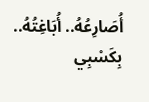أُصَارِعُهُ.. أُبَاغِتُهُ.. بِكَسْبِي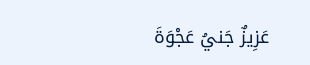عَزِيزٌ جَنيُ عَجْوَةَ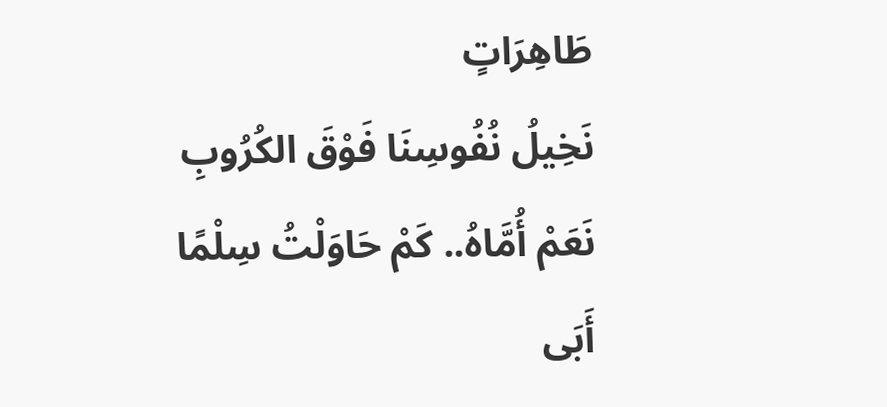طَاهِرَاتٍ
نَخِيلُ نُفُوسِنَا فَوْقَ الكُرُوبِ
نَعَمْ أُمَّاهُ.. كَمْ حَاوَلْتُ سِلْمًا
أَبَى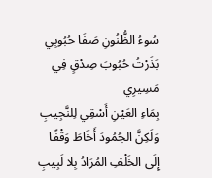سُوءُ الظُّنُونِ صَفَا حُبُوبِي
بَذَرْتُ حُبُوبَ صِدْقٍ فِي مَسِيرِي
بِمَاءِ العَيْنِ أَسْقِي لِلنَّجِيبِ
وَلَكِنَّ الجُمُودَ أَخَاطَ وَقْفًا
إِلَى الخَلْفِ المُرَادُ بِلا لَبِيبِ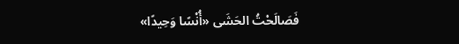فَصَالَحْتُ الحَشَى «أُنْسًا وَحِيدًا»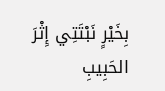بِخَيْرٍ نَبْتَتِي إِثْرَ الحَبِيبِ